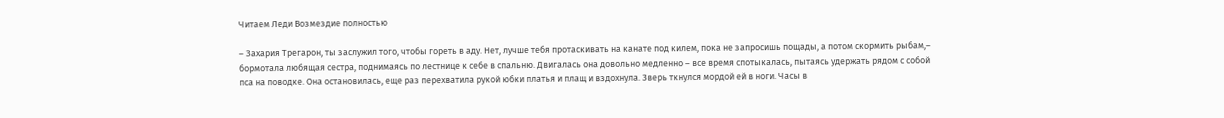Читаем Леди Возмездие полностью

– Захария Трегарон, ты заслужил того, чтобы гореть в аду. Нет, лучше тебя протаскивать на канате под килем, пока не запросишь пощады, а потом скормить рыбам,– бормотала любящая сестра, поднимаясь по лестнице к себе в спальню. Двигалась она довольно медленно – все время спотыкалась, пытаясь удержать рядом с собой пса на поводке. Она остановилась, еще раз перехватила рукой юбки платья и плащ и вздохнула. Зверь ткнулся мордой ей в ноги. Часы в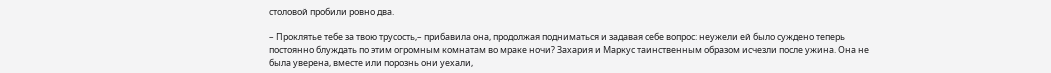столовой пробили ровно два.

– Проклятье тебе за твою трусость,– прибавила она, продолжая подниматься и задавая себе вопрос: неужели ей было суждено теперь постоянно блуждать по этим огромным комнатам во мраке ночи? Захария и Маркус таинственным образом исчезли после ужина. Она не была уверена, вместе или порознь они уехали,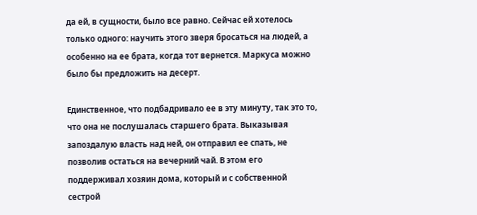да ей, в сущности, было все равно. Сейчас ей хотелось только одного: научить этого зверя бросаться на людей, а особенно на ее брата, когда тот вернется. Маркуса можно было бы предложить на десерт.

Единственное, что подбадривало ее в эту минуту, так это то, что она не послушалась старшего брата. Выказывая запоздалую власть над ней, он отправил ее спать, не позволив остаться на вечерний чай. В этом его поддерживал хозяин дома, который и с собственной сестрой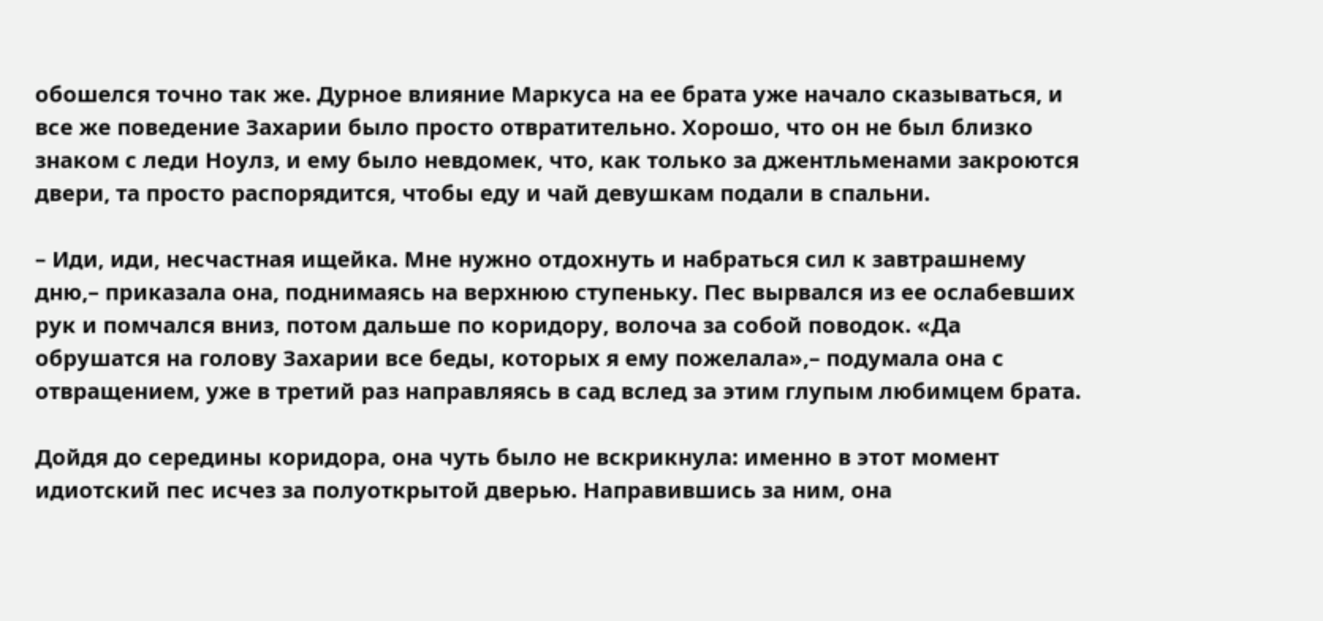обошелся точно так же. Дурное влияние Маркуса на ее брата уже начало сказываться, и все же поведение Захарии было просто отвратительно. Хорошо, что он не был близко знаком с леди Ноулз, и ему было невдомек, что, как только за джентльменами закроются двери, та просто распорядится, чтобы еду и чай девушкам подали в спальни.

– Иди, иди, несчастная ищейка. Мне нужно отдохнуть и набраться сил к завтрашнему дню,– приказала она, поднимаясь на верхнюю ступеньку. Пес вырвался из ее ослабевших рук и помчался вниз, потом дальше по коридору, волоча за собой поводок. «Да обрушатся на голову Захарии все беды, которых я ему пожелала»,– подумала она с отвращением, уже в третий раз направляясь в сад вслед за этим глупым любимцем брата.

Дойдя до середины коридора, она чуть было не вскрикнула: именно в этот момент идиотский пес исчез за полуоткрытой дверью. Направившись за ним, она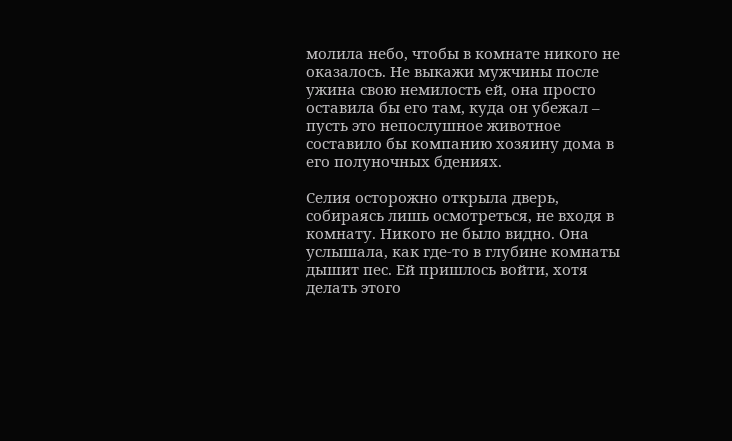молила небо, чтобы в комнате никого не оказалось. Не выкажи мужчины после ужина свою немилость ей, она просто оставила бы его там, куда он убежал – пусть это непослушное животное составило бы компанию хозяину дома в его полуночных бдениях.

Селия осторожно открыла дверь, собираясь лишь осмотреться, не входя в комнату. Никого не было видно. Она услышала, как где-то в глубине комнаты дышит пес. Ей пришлось войти, хотя делать этого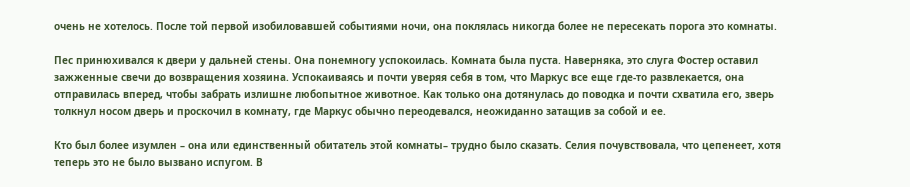очень не хотелось. После той первой изобиловавшей событиями ночи, она поклялась никогда более не пересекать порога это комнаты.

Пес принюхивался к двери у дальней стены. Она понемногу успокоилась. Комната была пуста. Наверняка, это слуга Фостер оставил зажженные свечи до возвращения хозяина. Успокаиваясь и почти уверяя себя в том, что Маркус все еще где-то развлекается, она отправилась вперед, чтобы забрать излишне любопытное животное. Как только она дотянулась до поводка и почти схватила его, зверь толкнул носом дверь и проскочил в комнату, где Маркус обычно переодевался, неожиданно затащив за собой и ее.

Кто был более изумлен – она или единственный обитатель этой комнаты– трудно было сказать. Селия почувствовала, что цепенеет, хотя теперь это не было вызвано испугом. В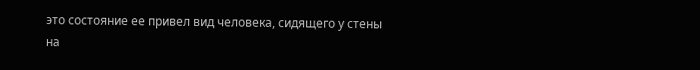это состояние ее привел вид человека, сидящего у стены на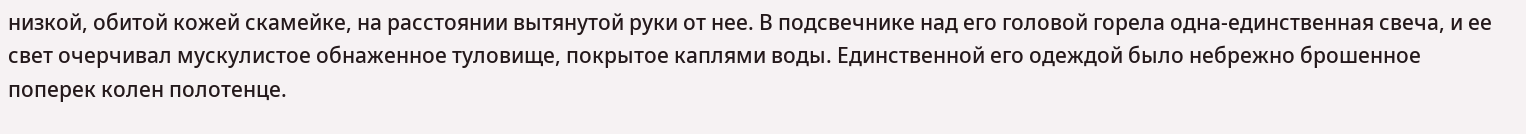низкой, обитой кожей скамейке, на расстоянии вытянутой руки от нее. В подсвечнике над его головой горела одна-единственная свеча, и ее свет очерчивал мускулистое обнаженное туловище, покрытое каплями воды. Единственной его одеждой было небрежно брошенное поперек колен полотенце.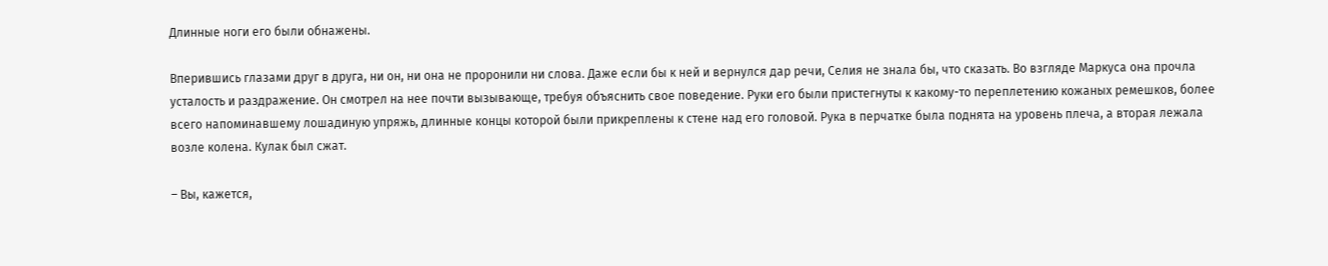Длинные ноги его были обнажены.

Вперившись глазами друг в друга, ни он, ни она не проронили ни слова. Даже если бы к ней и вернулся дар речи, Селия не знала бы, что сказать. Во взгляде Маркуса она прочла усталость и раздражение. Он смотрел на нее почти вызывающе, требуя объяснить свое поведение. Руки его были пристегнуты к какому-то переплетению кожаных ремешков, более всего напоминавшему лошадиную упряжь, длинные концы которой были прикреплены к стене над его головой. Рука в перчатке была поднята на уровень плеча, а вторая лежала возле колена. Кулак был сжат.

– Вы, кажется,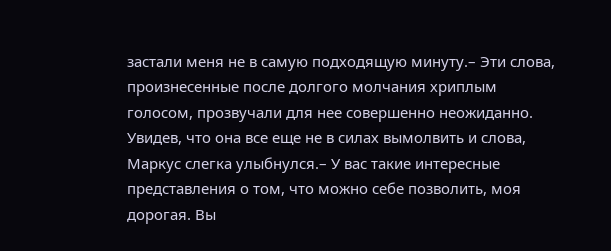застали меня не в самую подходящую минуту.– Эти слова, произнесенные после долгого молчания хриплым голосом, прозвучали для нее совершенно неожиданно. Увидев, что она все еще не в силах вымолвить и слова, Маркус слегка улыбнулся.– У вас такие интересные представления о том, что можно себе позволить, моя дорогая. Вы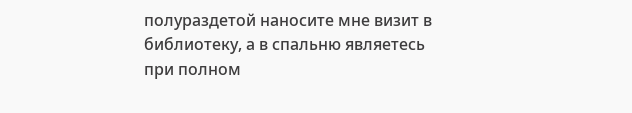полураздетой наносите мне визит в библиотеку, а в спальню являетесь при полном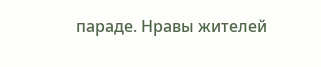параде. Нравы жителей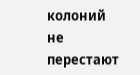колоний не перестают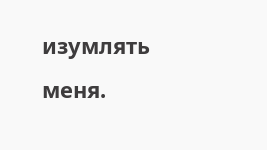изумлять меня.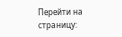Перейти на страницу: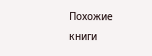Похожие книги